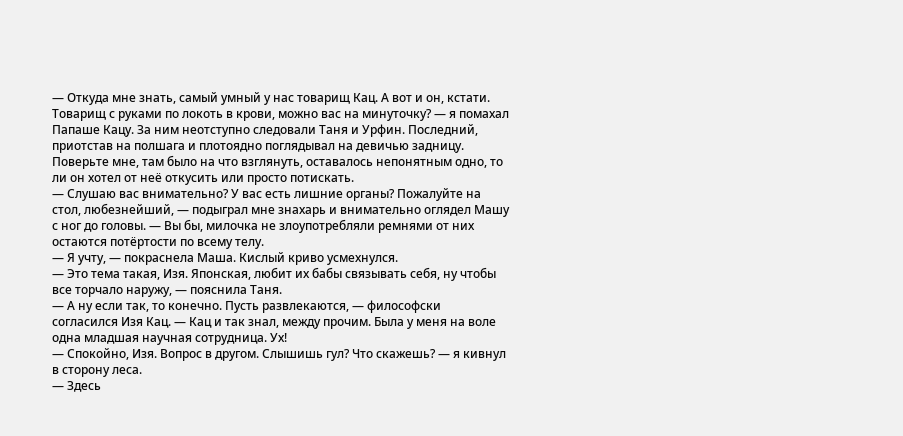— Откуда мне знать, самый умный у нас товарищ Кац. А вот и он, кстати. Товарищ с руками по локоть в крови, можно вас на минуточку? — я помахал Папаше Кацу. За ним неотступно следовали Таня и Урфин. Последний, приотстав на полшага и плотоядно поглядывал на девичью задницу. Поверьте мне, там было на что взглянуть, оставалось непонятным одно, то ли он хотел от неё откусить или просто потискать.
— Слушаю вас внимательно? У вас есть лишние органы? Пожалуйте на стол, любезнейший, — подыграл мне знахарь и внимательно оглядел Машу с ног до головы. — Вы бы, милочка не злоупотребляли ремнями от них остаются потёртости по всему телу.
— Я учту, — покраснела Маша. Кислый криво усмехнулся.
— Это тема такая, Изя. Японская, любит их бабы связывать себя, ну чтобы все торчало наружу, — пояснила Таня.
— А ну если так, то конечно. Пусть развлекаются, — философски согласился Изя Кац. — Кац и так знал, между прочим. Была у меня на воле одна младшая научная сотрудница. Ух!
— Спокойно, Изя. Вопрос в другом. Слышишь гул? Что скажешь? — я кивнул в сторону леса.
— Здесь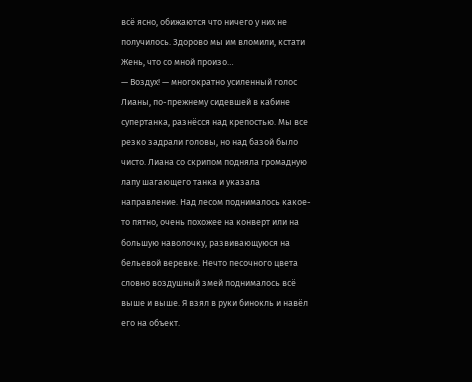всё ясно, обижаются что ничего у них не получилось. Здорово мы им вломили, кстати Жень, что со мной произо…
— Воздух! — многократно усиленный голос Лианы, по-прежнему сидевшей в кабине супертанка, разнёсся над крепостью. Мы все резко задрали головы, но над базой было чисто. Лиана со скрипом подняла громадную лапу шагающего танка и указала направление. Над лесом поднималось какое-то пятно, очень похожее на конверт или на большую наволочку, развивающуюся на бельевой веревке. Нечто песочного цвета словно воздушный змей поднималось всё выше и выше. Я взял в руки бинокль и навёл его на объект.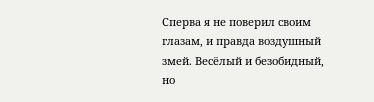Сперва я не поверил своим глазам, и правда воздушный змей. Весёлый и безобидный, но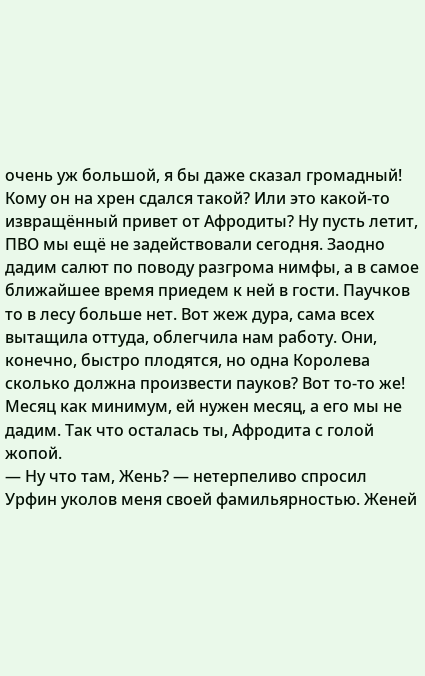очень уж большой, я бы даже сказал громадный! Кому он на хрен сдался такой? Или это какой-то извращённый привет от Афродиты? Ну пусть летит, ПВО мы ещё не задействовали сегодня. Заодно дадим салют по поводу разгрома нимфы, а в самое ближайшее время приедем к ней в гости. Паучков то в лесу больше нет. Вот жеж дура, сама всех вытащила оттуда, облегчила нам работу. Они, конечно, быстро плодятся, но одна Королева сколько должна произвести пауков? Вот то-то же! Месяц как минимум, ей нужен месяц, а его мы не дадим. Так что осталась ты, Афродита с голой жопой.
— Ну что там, Жень? — нетерпеливо спросил Урфин уколов меня своей фамильярностью. Женей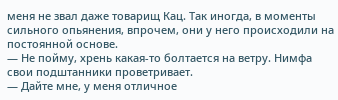меня не звал даже товарищ Кац. Так иногда, в моменты сильного опьянения, впрочем, они у него происходили на постоянной основе.
— Не пойму, хрень какая-то болтается на ветру. Нимфа свои подштанники проветривает.
— Дайте мне, у меня отличное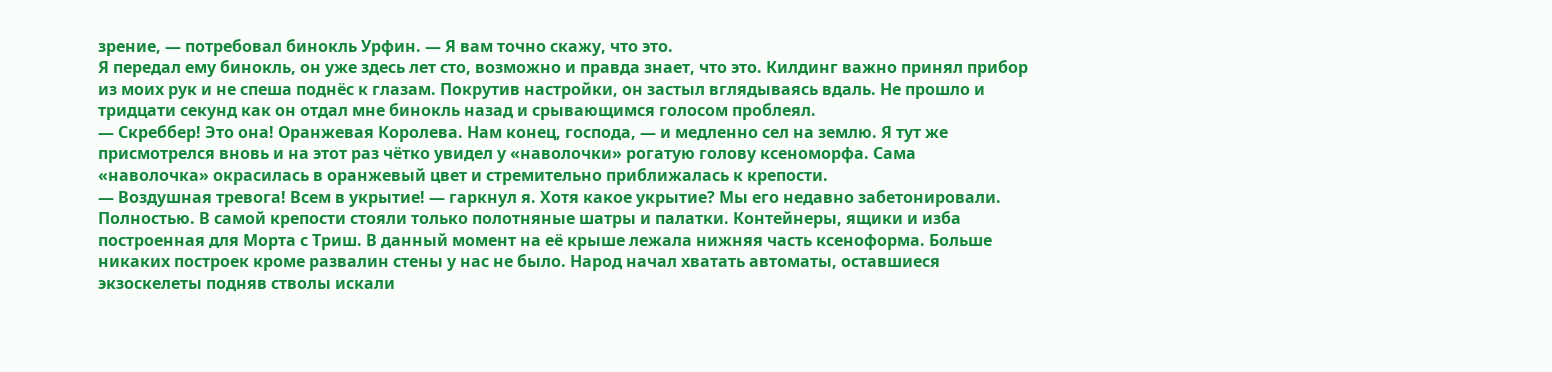зрение, — потребовал бинокль Урфин. — Я вам точно скажу, что это.
Я передал ему бинокль, он уже здесь лет сто, возможно и правда знает, что это. Килдинг важно принял прибор из моих рук и не спеша поднёс к глазам. Покрутив настройки, он застыл вглядываясь вдаль. Не прошло и тридцати секунд как он отдал мне бинокль назад и срывающимся голосом проблеял.
— Скреббер! Это она! Оранжевая Королева. Нам конец, господа, — и медленно сел на землю. Я тут же присмотрелся вновь и на этот раз чётко увидел у «наволочки» рогатую голову ксеноморфа. Сама «наволочка» окрасилась в оранжевый цвет и стремительно приближалась к крепости.
— Воздушная тревога! Всем в укрытие! — гаркнул я. Хотя какое укрытие? Мы его недавно забетонировали. Полностью. В самой крепости стояли только полотняные шатры и палатки. Контейнеры, ящики и изба построенная для Морта с Триш. В данный момент на её крыше лежала нижняя часть ксеноформа. Больше никаких построек кроме развалин стены у нас не было. Народ начал хватать автоматы, оставшиеся экзоскелеты подняв стволы искали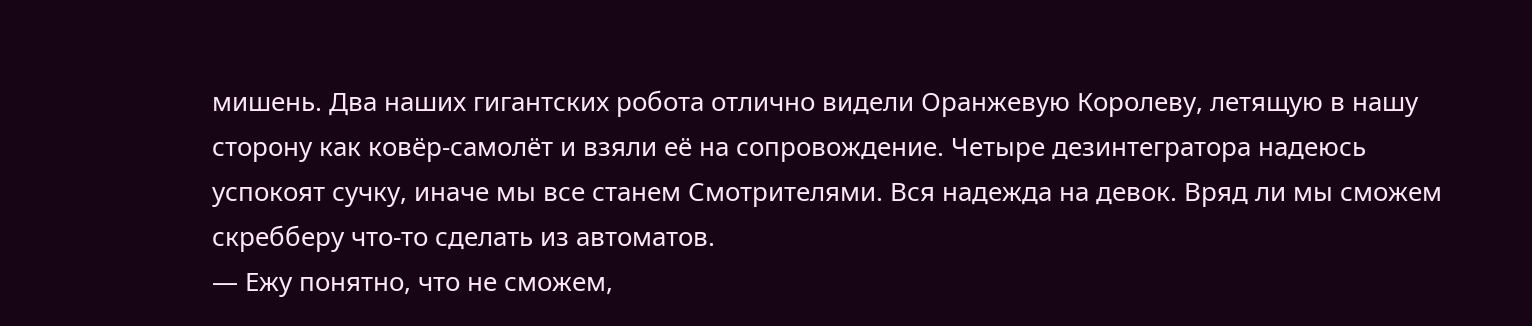мишень. Два наших гигантских робота отлично видели Оранжевую Королеву, летящую в нашу сторону как ковёр-самолёт и взяли её на сопровождение. Четыре дезинтегратора надеюсь успокоят сучку, иначе мы все станем Смотрителями. Вся надежда на девок. Вряд ли мы сможем скребберу что-то сделать из автоматов.
— Ежу понятно, что не сможем,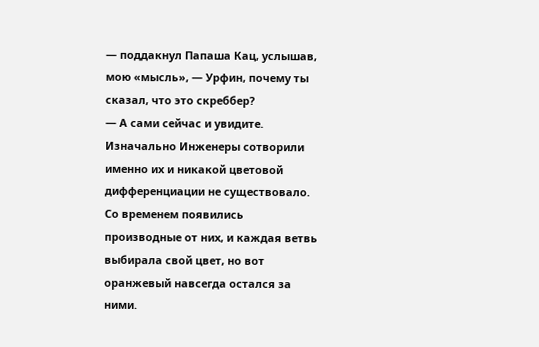— поддакнул Папаша Кац, услышав, мою «мысль», — Урфин, почему ты сказал, что это скреббер?
— А сами сейчас и увидите. Изначально Инженеры сотворили именно их и никакой цветовой дифференциации не существовало. Со временем появились производные от них, и каждая ветвь выбирала свой цвет, но вот оранжевый навсегда остался за ними.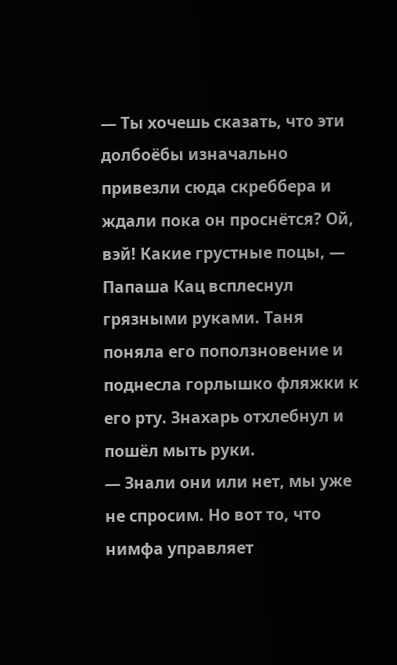— Ты хочешь сказать, что эти долбоёбы изначально привезли сюда скреббера и ждали пока он проснётся? Ой, вэй! Какие грустные поцы, — Папаша Кац всплеснул грязными руками. Таня поняла его поползновение и поднесла горлышко фляжки к его рту. Знахарь отхлебнул и пошёл мыть руки.
— Знали они или нет, мы уже не спросим. Но вот то, что нимфа управляет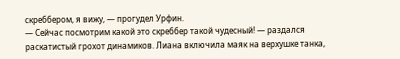скреббером, я вижу, — прогудел Урфин.
— Сейчас посмотрим какой это скреббер такой чудесный! — раздался раскатистый грохот динамиков. Лиана включила маяк на верхушке танка,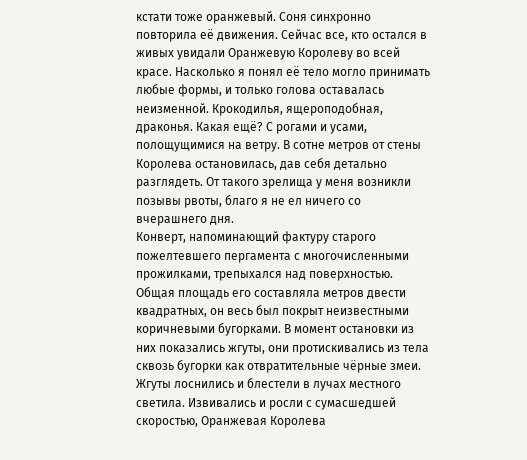кстати тоже оранжевый. Соня синхронно повторила её движения. Сейчас все, кто остался в живых увидали Оранжевую Королеву во всей красе. Насколько я понял её тело могло принимать любые формы, и только голова оставалась неизменной. Крокодилья, ящероподобная, драконья. Какая ещё? С рогами и усами, полощущимися на ветру. В сотне метров от стены Королева остановилась, дав себя детально разглядеть. От такого зрелища у меня возникли позывы рвоты, благо я не ел ничего со вчерашнего дня.
Конверт, напоминающий фактуру старого пожелтевшего пергамента с многочисленными прожилками, трепыхался над поверхностью. Общая площадь его составляла метров двести квадратных, он весь был покрыт неизвестными коричневыми бугорками. В момент остановки из них показались жгуты, они протискивались из тела сквозь бугорки как отвратительные чёрные змеи. Жгуты лоснились и блестели в лучах местного светила. Извивались и росли с сумасшедшей скоростью, Оранжевая Королева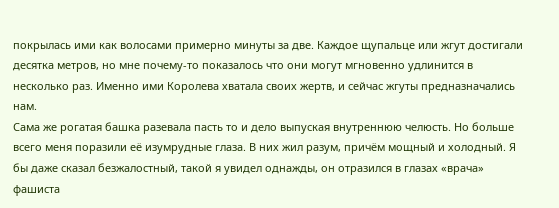покрылась ими как волосами примерно минуты за две. Каждое щупальце или жгут достигали десятка метров, но мне почему-то показалось что они могут мгновенно удлинится в несколько раз. Именно ими Королева хватала своих жертв, и сейчас жгуты предназначались нам.
Сама же рогатая башка разевала пасть то и дело выпуская внутреннюю челюсть. Но больше всего меня поразили её изумрудные глаза. В них жил разум, причём мощный и холодный. Я бы даже сказал безжалостный, такой я увидел однажды, он отразился в глазах «врача» фашиста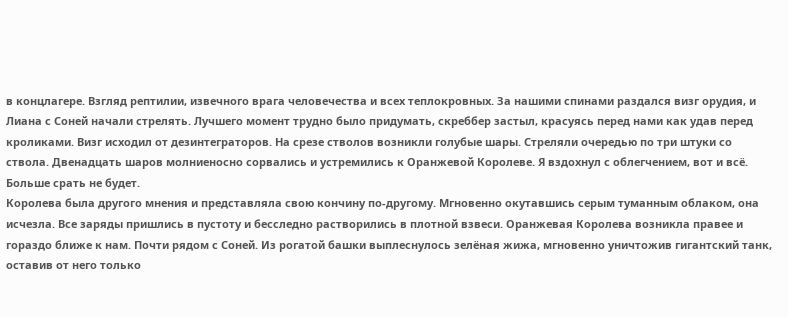в концлагере. Взгляд рептилии, извечного врага человечества и всех теплокровных. За нашими спинами раздался визг орудия, и Лиана с Соней начали стрелять. Лучшего момент трудно было придумать, скреббер застыл, красуясь перед нами как удав перед кроликами. Визг исходил от дезинтеграторов. На срезе стволов возникли голубые шары. Стреляли очередью по три штуки со ствола. Двенадцать шаров молниеносно сорвались и устремились к Оранжевой Королеве. Я вздохнул с облегчением, вот и всё. Больше срать не будет.
Королева была другого мнения и представляла свою кончину по-другому. Мгновенно окутавшись серым туманным облаком, она исчезла. Все заряды пришлись в пустоту и бесследно растворились в плотной взвеси. Оранжевая Королева возникла правее и гораздо ближе к нам. Почти рядом с Соней. Из рогатой башки выплеснулось зелёная жижа, мгновенно уничтожив гигантский танк, оставив от него только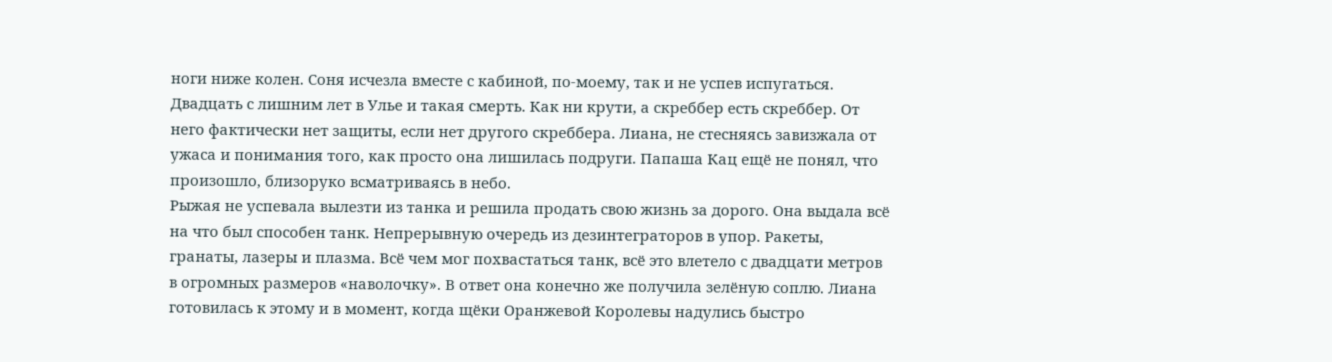ноги ниже колен. Соня исчезла вместе с кабиной, по-моему, так и не успев испугаться. Двадцать с лишним лет в Улье и такая смерть. Как ни крути, а скреббер есть скреббер. От него фактически нет защиты, если нет другого скреббера. Лиана, не стесняясь завизжала от ужаса и понимания того, как просто она лишилась подруги. Папаша Кац ещё не понял, что произошло, близоруко всматриваясь в небо.
Рыжая не успевала вылезти из танка и решила продать свою жизнь за дорого. Она выдала всё на что был способен танк. Непрерывную очередь из дезинтеграторов в упор. Ракеты, гранаты, лазеры и плазма. Всё чем мог похвастаться танк, всё это влетело с двадцати метров в огромных размеров «наволочку». В ответ она конечно же получила зелёную соплю. Лиана готовилась к этому и в момент, когда щёки Оранжевой Королевы надулись быстро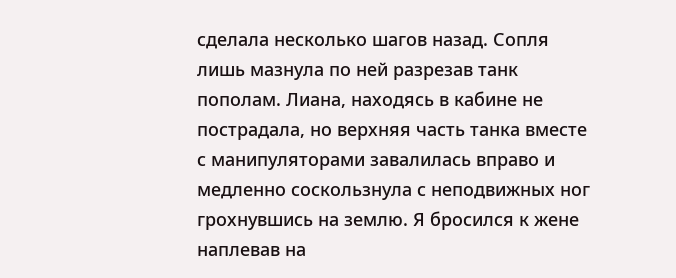сделала несколько шагов назад. Сопля лишь мазнула по ней разрезав танк пополам. Лиана, находясь в кабине не пострадала, но верхняя часть танка вместе с манипуляторами завалилась вправо и медленно соскользнула с неподвижных ног грохнувшись на землю. Я бросился к жене наплевав на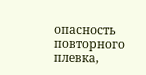опасность повторного плевка,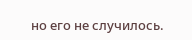но его не случилось.